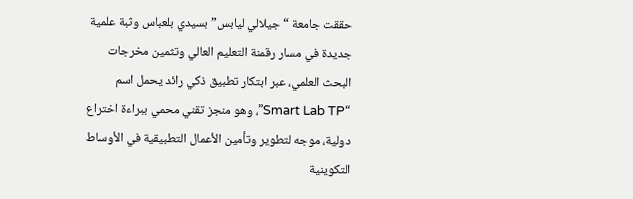حققت جامعة “جيلالي ليابس” بسيدي بلعباس وثبة علمية جديدة في مسار رقمنة التعليم العالي وتثمين مخرجات البحث العلمي، عبر ابتكار تطبيق ذكي رائد يحمل اسم “Smart Lab TP”، وهو منجز تقني محمي ببراءة اختراع دولية، موجه لتطوير وتأمين الأعمال التطبيقية في الأوساط التكوينية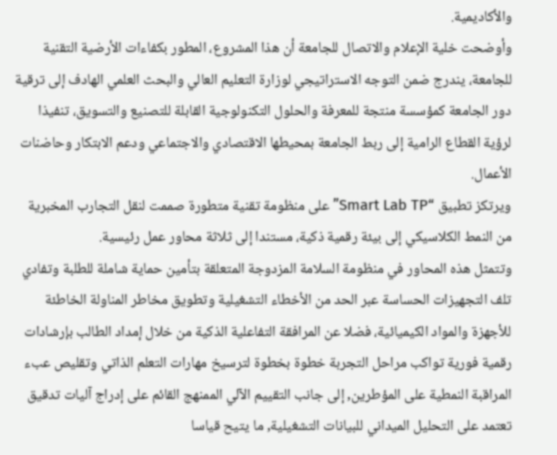والأكاديمية.
وأوضحت خلية الإعلام والاتصال للجامعة أن هذا المشروع، المطور بكفاءات الأرضية التقنية للجامعة، يندرج ضمن التوجه الاستراتيجي لوزارة التعليم العالي والبحث العلمي الهادف إلى ترقية دور الجامعة كمؤسسة منتجة للمعرفة والحلول التكنولوجية القابلة للتصنيع والتسويق، تنفيذا لرؤية القطاع الرامية إلى ربط الجامعة بمحيطها الاقتصادي والاجتماعي ودعم الابتكار وحاضنات الأعمال.
ويرتكز تطبيق “Smart Lab TP” على منظومة تقنية متطورة صممت لنقل التجارب المخبرية من النمط الكلاسيكي إلى بيئة رقمية ذكية، مستندا إلى ثلاثة محاور عمل رئيسية.
وتتمثل هذه المحاور في منظومة السلامة المزدوجة المتعلقة بتأمين حماية شاملة للطلبة وتفادي تلف التجهيزات الحساسة عبر الحد من الأخطاء التشغيلية وتطويق مخاطر المناولة الخاطئة للأجهزة والمواد الكيميائية، فضلا عن المرافقة التفاعلية الذكية من خلال إمداد الطالب بإرشادات رقمية فورية تواكب مراحل التجربة خطوة بخطوة لترسيخ مهارات التعلم الذاتي وتقليص عبء المراقبة النمطية على المؤطرين, إلى جانب التقييم الآلي الممنهج القائم على إدراج آليات تدقيق تعتمد على التحليل الميداني للبيانات التشغيلية, ما يتيح قياسا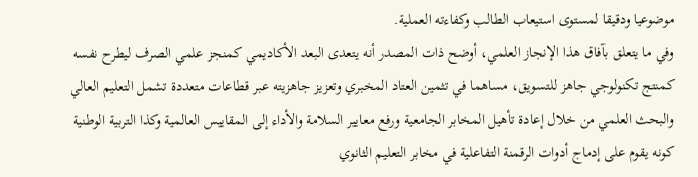موضوعيا ودقيقا لمستوى استيعاب الطالب وكفاءته العملية.
وفي ما يتعلق بآفاق هذا الإنجاز العلمي، أوضح ذات المصدر أنه يتعدى البعد الأكاديمي كمنجز علمي الصرف ليطرح نفسه كمنتج تكنولوجي جاهز للتسويق، مساهما في تثمين العتاد المخبري وتعزيز جاهزيته عبر قطاعات متعددة تشمل التعليم العالي والبحث العلمي من خلال إعادة تأهيل المخابر الجامعية ورفع معايير السلامة والأداء إلى المقاييس العالمية وكذا التربية الوطنية كونه يقوم على إدماج أدوات الرقمنة التفاعلية في مخابر التعليم الثانوي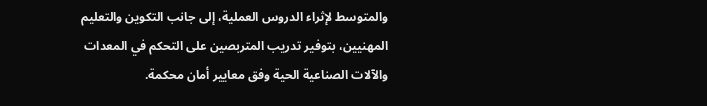والمتوسط لإثراء الدروس العملية، إلى جانب التكوين والتعليم المهنيين، بتوفير تدريب المتربصين على التحكم في المعدات والآلات الصناعية الحية وفق معايير أمان محكمة.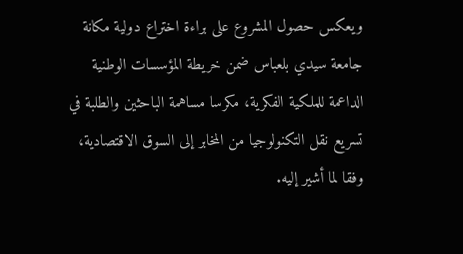ويعكس حصول المشروع على براءة اختراع دولية مكانة جامعة سيدي بلعباس ضمن خريطة المؤسسات الوطنية الداعمة للملكية الفكرية، مكرسا مساهمة الباحثين والطلبة في تسريع نقل التكنولوجيا من المخابر إلى السوق الاقتصادية، وفقا لما أشير إليه.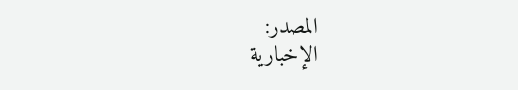المصدر:
الإخبارية